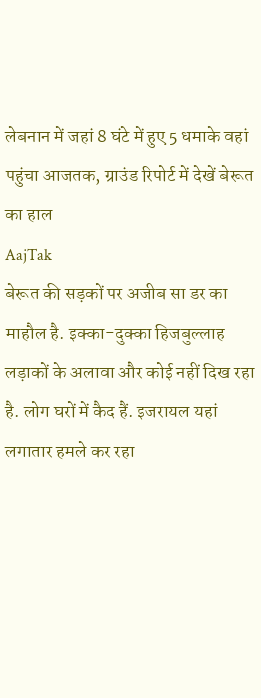लेबनान में जहां 8 घंटे में हुए 5 धमाके वहां पहुंचा आजतक, ग्राउंड रिपोर्ट में देखें बेरूत का हाल
AajTak
बेरूत की सड़कों पर अजीब सा डर का माहौल है. इक्का-दुक्का हिजबुल्लाह लड़ाकों के अलावा और कोई नहीं दिख रहा है. लोग घरों में कैद हैं. इजरायल यहां लगातार हमले कर रहा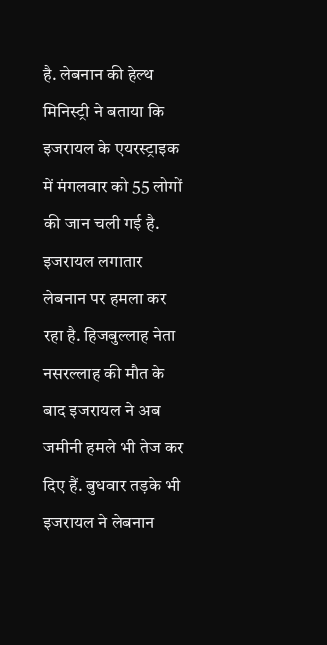है. लेबनान की हेल्थ मिनिस्ट्री ने बताया कि इजरायल के एयरस्ट्राइक में मंगलवार को 55 लोगों की जान चली गई है.
इजरायल लगातार लेबनान पर हमला कर रहा है. हिजबुल्लाह नेता नसरल्लाह की मौत के बाद इजरायल ने अब जमीनी हमले भी तेज कर दिए हैं. बुधवार तड़के भी इजरायल ने लेबनान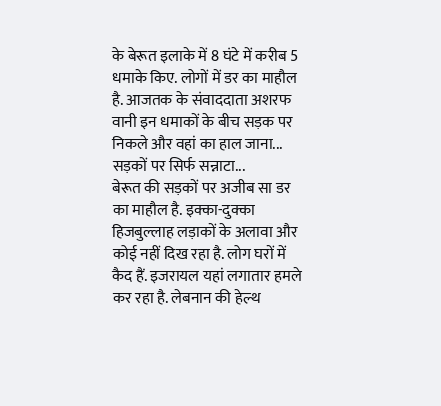के बेरूत इलाके में 8 घंटे में करीब 5 धमाके किए. लोगों में डर का माहौल है. आजतक के संवाददाता अशरफ वानी इन धमाकों के बीच सड़क पर निकले और वहां का हाल जाना...
सड़कों पर सिर्फ सन्नाटा...
बेरूत की सड़कों पर अजीब सा डर का माहौल है. इक्का-दुक्का हिजबुल्लाह लड़ाकों के अलावा और कोई नहीं दिख रहा है. लोग घरों में कैद हैं. इजरायल यहां लगातार हमले कर रहा है. लेबनान की हेल्थ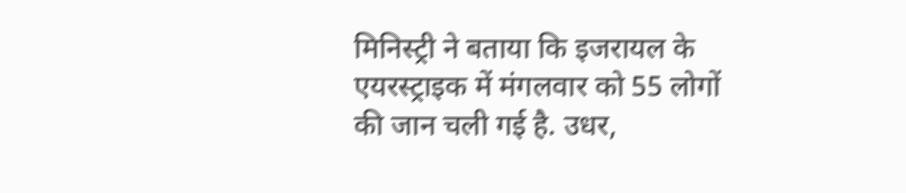मिनिस्ट्री ने बताया कि इजरायल के एयरस्ट्राइक में मंगलवार को 55 लोगों की जान चली गई है. उधर,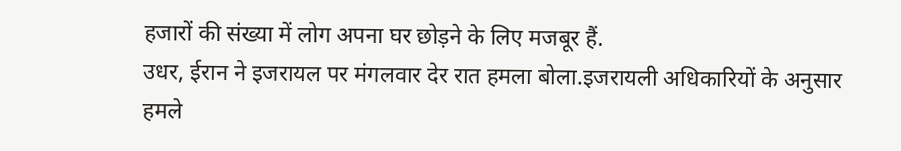हजारों की संख्या में लोग अपना घर छोड़ने के लिए मजबूर हैं.
उधर, ईरान ने इजरायल पर मंगलवार देर रात हमला बोला.इजरायली अधिकारियों के अनुसार हमले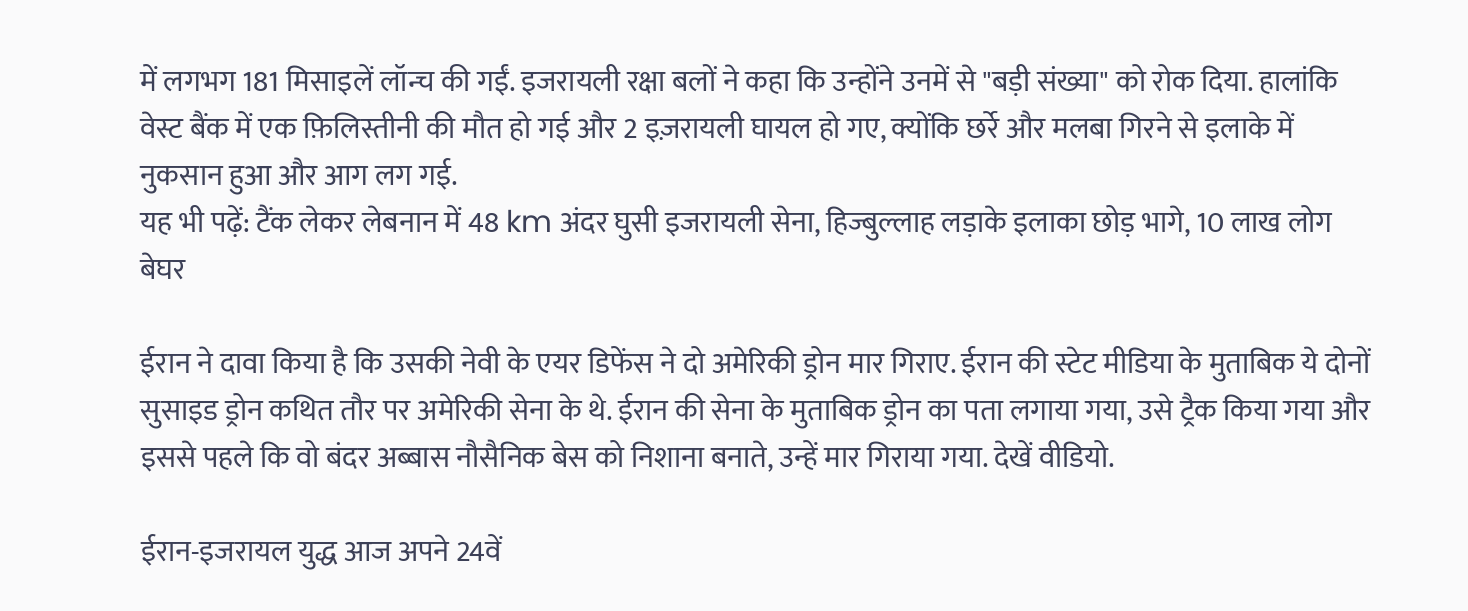में लगभग 181 मिसाइलें लॉन्च की गईं. इजरायली रक्षा बलों ने कहा कि उन्होंने उनमें से "बड़ी संख्या" को रोक दिया. हालांकि वेस्ट बैंक में एक फ़िलिस्तीनी की मौत हो गई और 2 इज़रायली घायल हो गए, क्योंकि छर्रे और मलबा गिरने से इलाके में नुकसान हुआ और आग लग गई.
यह भी पढ़ें: टैंक लेकर लेबनान में 48 km अंदर घुसी इजरायली सेना, हिज्बुल्लाह लड़ाके इलाका छोड़ भागे, 10 लाख लोग बेघर

ईरान ने दावा किया है कि उसकी नेवी के एयर डिफेंस ने दो अमेरिकी ड्रोन मार गिराए. ईरान की स्टेट मीडिया के मुताबिक ये दोनों सुसाइड ड्रोन कथित तौर पर अमेरिकी सेना के थे. ईरान की सेना के मुताबिक ड्रोन का पता लगाया गया, उसे ट्रैक किया गया और इससे पहले कि वो बंदर अब्बास नौसैनिक बेस को निशाना बनाते, उन्हें मार गिराया गया. देखें वीडियो.

ईरान-इजरायल युद्ध आज अपने 24वें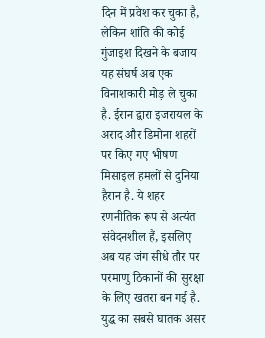दिन में प्रवेश कर चुका है, लेकिन शांति की कोई गुंजाइश दिखने के बजाय यह संघर्ष अब एक विनाशकारी मोड़ ले चुका है. ईरान द्वारा इजरायल के अराद और डिमोना शहरों पर किए गए भीषण मिसाइल हमलों से दुनिया हैरान है. ये शहर रणनीतिक रूप से अत्यंत संवेदनशील हैं, इसलिए अब यह जंग सीधे तौर पर परमाणु ठिकानों की सुरक्षा के लिए खतरा बन गई है. युद्ध का सबसे घातक असर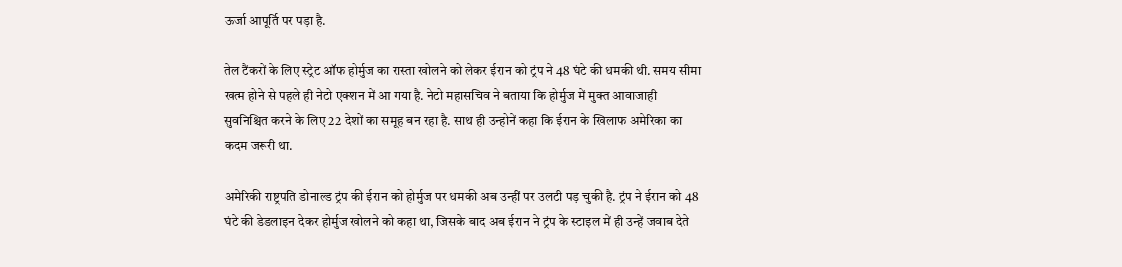ऊर्जा आपूर्ति पर पड़ा है.

तेल टैंकरों के लिए स्ट्रेट ऑफ होर्मुज का रास्ता खोलने को लेकर ईरान को ट्रंप ने 48 घंटे की धमकी थी. समय सीमा खत्म होने से पहले ही नेटो एक्शन में आ गया है. नेटो महासचिव ने बताया कि होर्मुज में मुक्त आवाजाही सुवनिश्चित करने के लिए 22 देशों का समूह बन रहा है. साथ ही उन्होनें कहा कि ईरान के खिलाफ अमेरिका का कदम जरूरी था.

अमेरिकी राष्ट्रपति डोनाल्ड ट्रंप की ईरान को होर्मुज पर धमकी अब उन्हीं पर उलटी पड़ चुकी है. ट्रंप ने ईरान को 48 घंटे की डेडलाइन देकर होर्मुज खोलने को कहा था, जिसके बाद अब ईरान ने ट्रंप के स्टाइल में ही उन्हें जवाब देते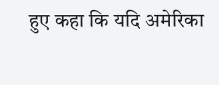हुए कहा कि यदि अमेरिका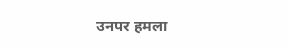उनपर हमला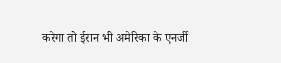करेगा तो ईरान भी अमेरिका के एनर्जी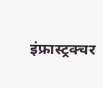इंफ्रास्ट्रक्चर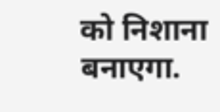को निशाना बनाएगा.